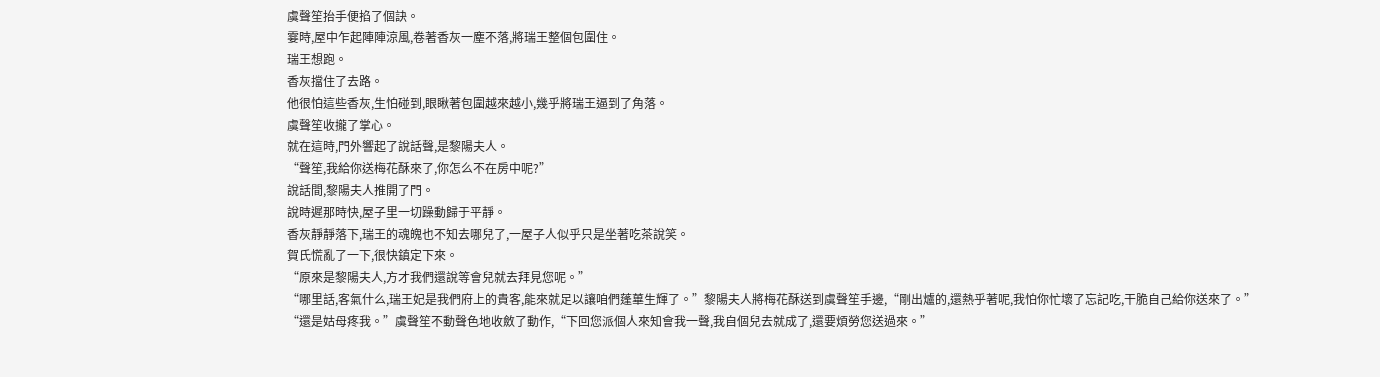虞聲笙抬手便掐了個訣。
霎時,屋中乍起陣陣涼風,卷著香灰一塵不落,將瑞王整個包圍住。
瑞王想跑。
香灰擋住了去路。
他很怕這些香灰,生怕碰到,眼瞅著包圍越來越小,幾乎將瑞王逼到了角落。
虞聲笙收攏了掌心。
就在這時,門外響起了說話聲,是黎陽夫人。
“聲笙,我給你送梅花酥來了,你怎么不在房中呢?”
說話間,黎陽夫人推開了門。
說時遲那時快,屋子里一切躁動歸于平靜。
香灰靜靜落下,瑞王的魂魄也不知去哪兒了,一屋子人似乎只是坐著吃茶說笑。
賀氏慌亂了一下,很快鎮定下來。
“原來是黎陽夫人,方才我們還說等會兒就去拜見您呢。”
“哪里話,客氣什么,瑞王妃是我們府上的貴客,能來就足以讓咱們蓬蓽生輝了。”黎陽夫人將梅花酥送到虞聲笙手邊,“剛出爐的,還熱乎著呢,我怕你忙壞了忘記吃,干脆自己給你送來了。”
“還是姑母疼我。”虞聲笙不動聲色地收斂了動作,“下回您派個人來知會我一聲,我自個兒去就成了,還要煩勞您送過來。”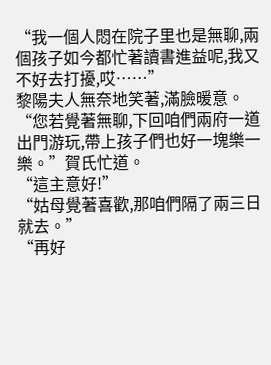“我一個人悶在院子里也是無聊,兩個孩子如今都忙著讀書進益呢,我又不好去打擾,哎……”
黎陽夫人無奈地笑著,滿臉暖意。
“您若覺著無聊,下回咱們兩府一道出門游玩,帶上孩子們也好一塊樂一樂。”賀氏忙道。
“這主意好!”
“姑母覺著喜歡,那咱們隔了兩三日就去。”
“再好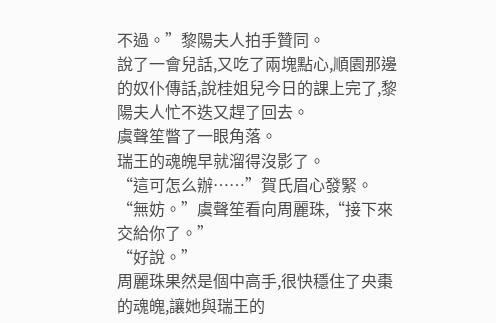不過。”黎陽夫人拍手贊同。
說了一會兒話,又吃了兩塊點心,順園那邊的奴仆傳話,說桂姐兒今日的課上完了,黎陽夫人忙不迭又趕了回去。
虞聲笙瞥了一眼角落。
瑞王的魂魄早就溜得沒影了。
“這可怎么辦……”賀氏眉心發緊。
“無妨。”虞聲笙看向周麗珠,“接下來交給你了。”
“好說。”
周麗珠果然是個中高手,很快穩住了央棗的魂魄,讓她與瑞王的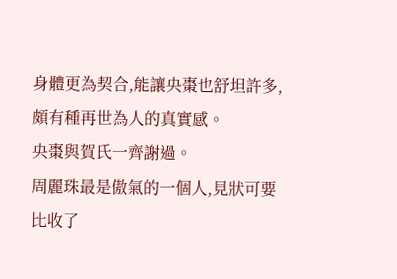身體更為契合,能讓央棗也舒坦許多,頗有種再世為人的真實感。
央棗與賀氏一齊謝過。
周麗珠最是傲氣的一個人,見狀可要比收了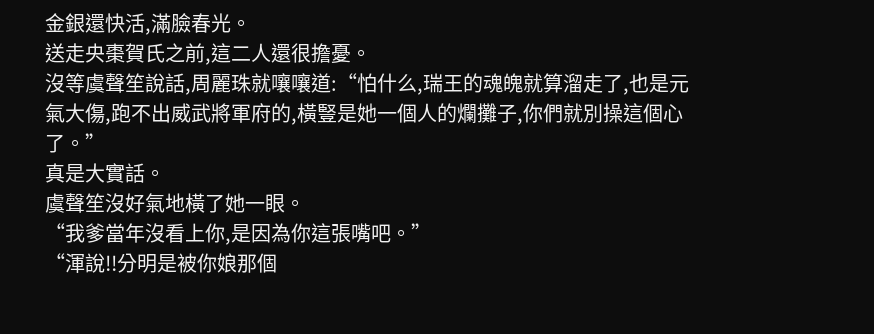金銀還快活,滿臉春光。
送走央棗賀氏之前,這二人還很擔憂。
沒等虞聲笙說話,周麗珠就嚷嚷道:“怕什么,瑞王的魂魄就算溜走了,也是元氣大傷,跑不出威武將軍府的,橫豎是她一個人的爛攤子,你們就別操這個心了。”
真是大實話。
虞聲笙沒好氣地橫了她一眼。
“我爹當年沒看上你,是因為你這張嘴吧。”
“渾說!!分明是被你娘那個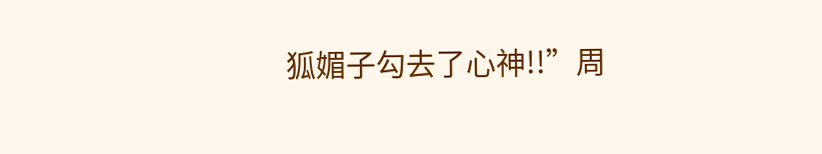狐媚子勾去了心神!!”周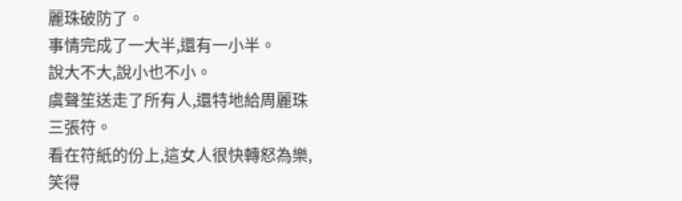麗珠破防了。
事情完成了一大半,還有一小半。
說大不大,說小也不小。
虞聲笙送走了所有人,還特地給周麗珠三張符。
看在符紙的份上,這女人很快轉怒為樂,笑得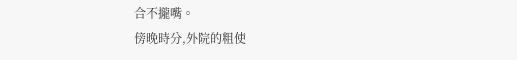合不攏嘴。
傍晚時分,外院的粗使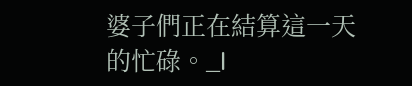婆子們正在結算這一天的忙碌。_l